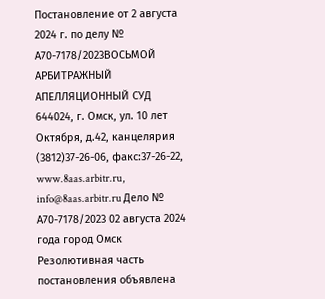Постановление от 2 августа 2024 г. по делу № А70-7178/2023ВОСЬМОЙ АРБИТРАЖНЫЙ АПЕЛЛЯЦИОННЫЙ СУД 644024, г. Омск, ул. 10 лет Октября, д.42, канцелярия (3812)37-26-06, факс:37-26-22, www.8aas.arbitr.ru, info@8aas.arbitr.ru Дело № А70-7178/2023 02 августа 2024 года город Омск Резолютивная часть постановления объявлена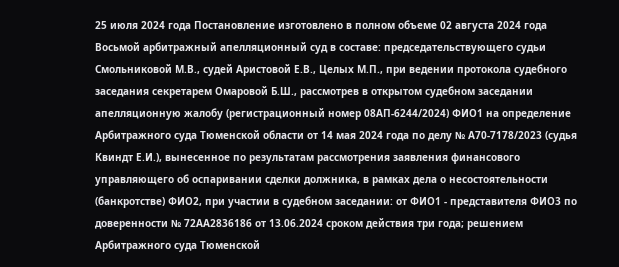25 июля 2024 года Постановление изготовлено в полном объеме 02 августа 2024 года Восьмой арбитражный апелляционный суд в составе: председательствующего судьи Смольниковой М.В., судей Аристовой Е.В., Целых М.П., при ведении протокола судебного заседания секретарем Омаровой Б.Ш., рассмотрев в открытом судебном заседании апелляционную жалобу (регистрационный номер 08АП-6244/2024) ФИО1 на определение Арбитражного суда Тюменской области от 14 мая 2024 года по делу № А70-7178/2023 (судья Квиндт Е.И.), вынесенное по результатам рассмотрения заявления финансового управляющего об оспаривании сделки должника, в рамках дела о несостоятельности (банкротстве) ФИО2, при участии в судебном заседании: от ФИО1 - представителя ФИО3 по доверенности № 72АА2836186 от 13.06.2024 сроком действия три года; решением Арбитражного суда Тюменской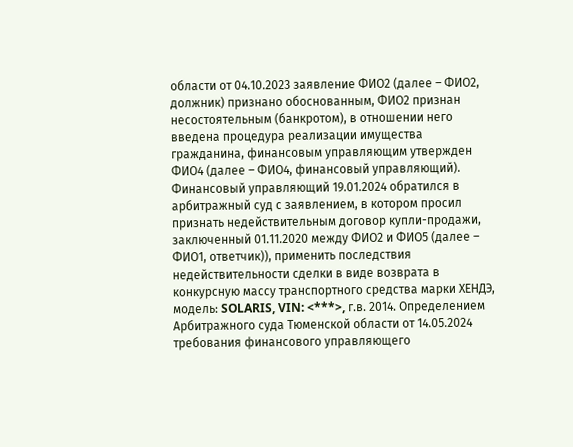области от 04.10.2023 заявление ФИО2 (далее – ФИО2, должник) признано обоснованным, ФИО2 признан несостоятельным (банкротом), в отношении него введена процедура реализации имущества гражданина, финансовым управляющим утвержден ФИО4 (далее – ФИО4, финансовый управляющий). Финансовый управляющий 19.01.2024 обратился в арбитражный суд с заявлением, в котором просил признать недействительным договор купли-продажи, заключенный 01.11.2020 между ФИО2 и ФИО5 (далее – ФИО1, ответчик)), применить последствия недействительности сделки в виде возврата в конкурсную массу транспортного средства марки ХЕНДЭ, модель: SOLARIS, VIN: <***>, г.в. 2014. Определением Арбитражного суда Тюменской области от 14.05.2024 требования финансового управляющего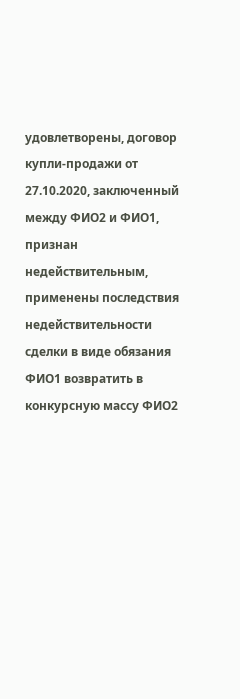удовлетворены, договор купли-продажи от 27.10.2020, заключенный между ФИО2 и ФИО1, признан недействительным, применены последствия недействительности сделки в виде обязания ФИО1 возвратить в конкурсную массу ФИО2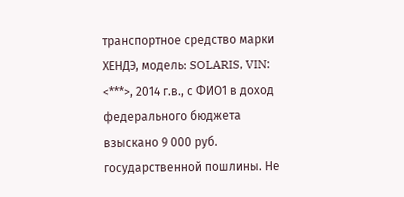транспортное средство марки ХЕНДЭ, модель: SOLARIS, VIN: <***>, 2014 г.в., с ФИО1 в доход федерального бюджета взыскано 9 000 руб. государственной пошлины. Не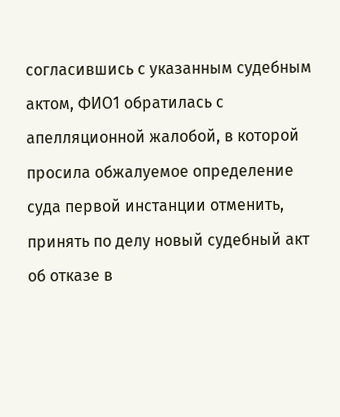согласившись с указанным судебным актом, ФИО1 обратилась с апелляционной жалобой, в которой просила обжалуемое определение суда первой инстанции отменить, принять по делу новый судебный акт об отказе в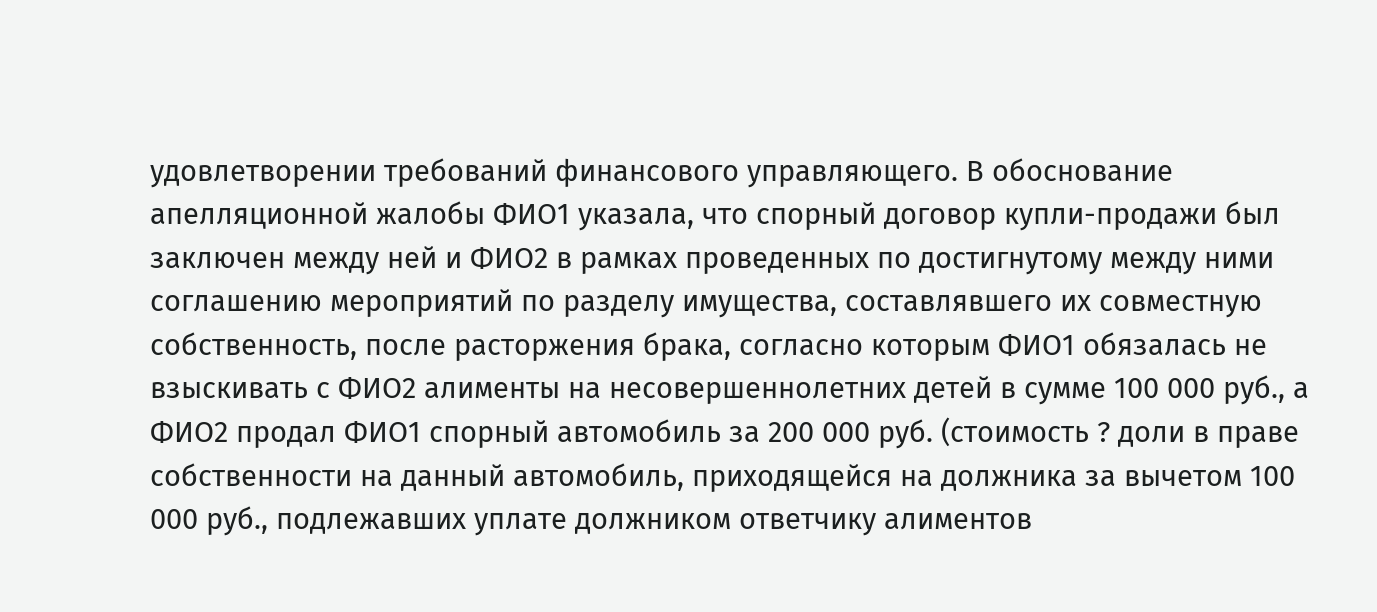удовлетворении требований финансового управляющего. В обоснование апелляционной жалобы ФИО1 указала, что спорный договор купли-продажи был заключен между ней и ФИО2 в рамках проведенных по достигнутому между ними соглашению мероприятий по разделу имущества, составлявшего их совместную собственность, после расторжения брака, согласно которым ФИО1 обязалась не взыскивать с ФИО2 алименты на несовершеннолетних детей в сумме 100 000 руб., а ФИО2 продал ФИО1 спорный автомобиль за 200 000 руб. (стоимость ? доли в праве собственности на данный автомобиль, приходящейся на должника за вычетом 100 000 руб., подлежавших уплате должником ответчику алиментов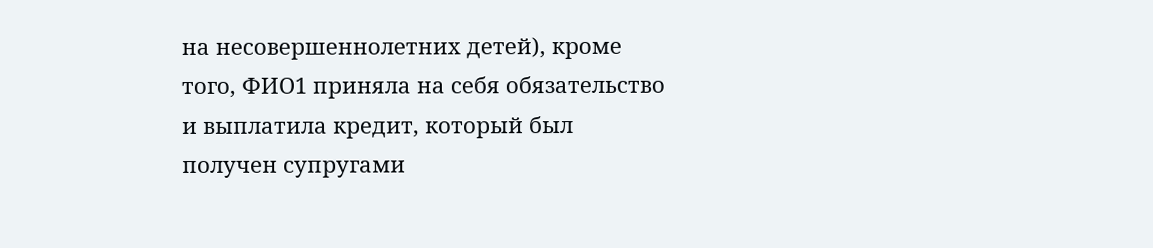на несовершеннолетних детей), кроме того, ФИО1 приняла на себя обязательство и выплатила кредит, который был получен супругами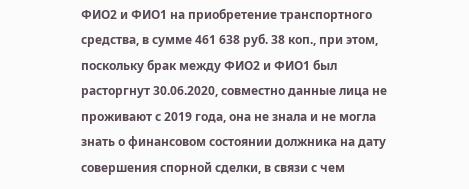ФИО2 и ФИО1 на приобретение транспортного средства, в сумме 461 638 руб. 38 коп., при этом, поскольку брак между ФИО2 и ФИО1 был расторгнут 30.06.2020, совместно данные лица не проживают с 2019 года, она не знала и не могла знать о финансовом состоянии должника на дату совершения спорной сделки, в связи с чем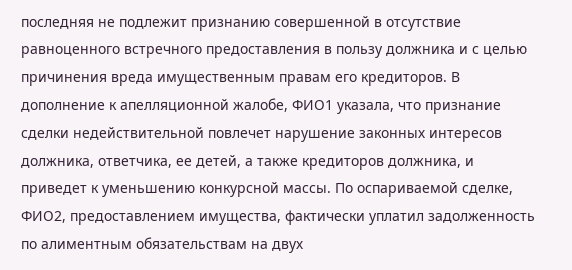последняя не подлежит признанию совершенной в отсутствие равноценного встречного предоставления в пользу должника и с целью причинения вреда имущественным правам его кредиторов. В дополнение к апелляционной жалобе, ФИО1 указала, что признание сделки недействительной повлечет нарушение законных интересов должника, ответчика, ее детей, а также кредиторов должника, и приведет к уменьшению конкурсной массы. По оспариваемой сделке, ФИО2, предоставлением имущества, фактически уплатил задолженность по алиментным обязательствам на двух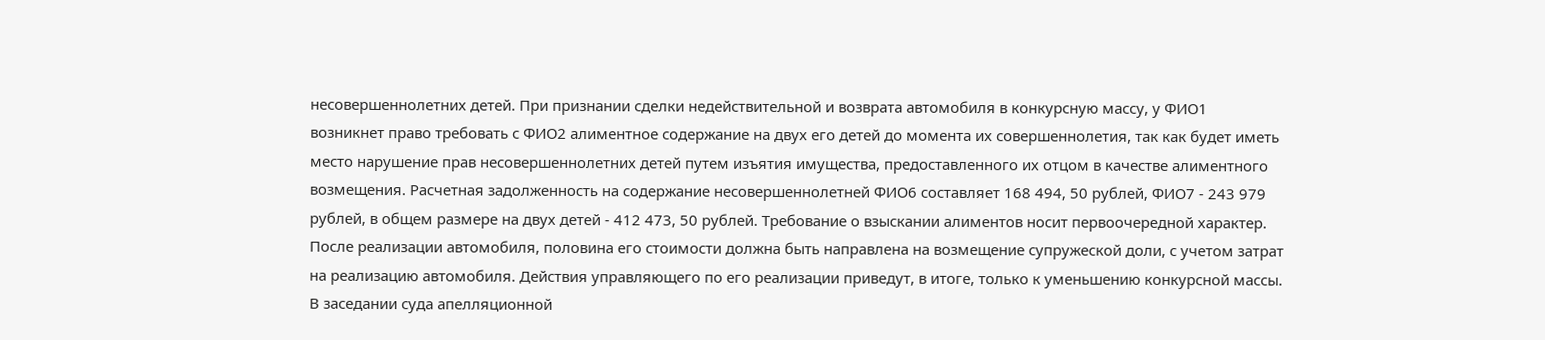несовершеннолетних детей. При признании сделки недействительной и возврата автомобиля в конкурсную массу, у ФИО1 возникнет право требовать с ФИО2 алиментное содержание на двух его детей до момента их совершеннолетия, так как будет иметь место нарушение прав несовершеннолетних детей путем изъятия имущества, предоставленного их отцом в качестве алиментного возмещения. Расчетная задолженность на содержание несовершеннолетней ФИО6 составляет 168 494, 50 рублей, ФИО7 - 243 979 рублей, в общем размере на двух детей - 412 473, 50 рублей. Требование о взыскании алиментов носит первоочередной характер. После реализации автомобиля, половина его стоимости должна быть направлена на возмещение супружеской доли, с учетом затрат на реализацию автомобиля. Действия управляющего по его реализации приведут, в итоге, только к уменьшению конкурсной массы. В заседании суда апелляционной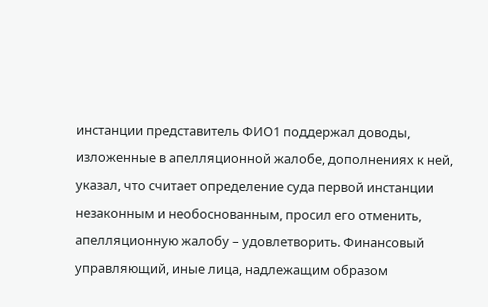инстанции представитель ФИО1 поддержал доводы, изложенные в апелляционной жалобе, дополнениях к ней, указал, что считает определение суда первой инстанции незаконным и необоснованным, просил его отменить, апелляционную жалобу – удовлетворить. Финансовый управляющий, иные лица, надлежащим образом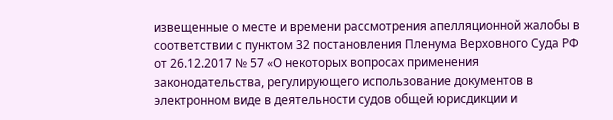извещенные о месте и времени рассмотрения апелляционной жалобы в соответствии с пунктом 32 постановления Пленума Верховного Суда РФ от 26.12.2017 № 57 «О некоторых вопросах применения законодательства, регулирующего использование документов в электронном виде в деятельности судов общей юрисдикции и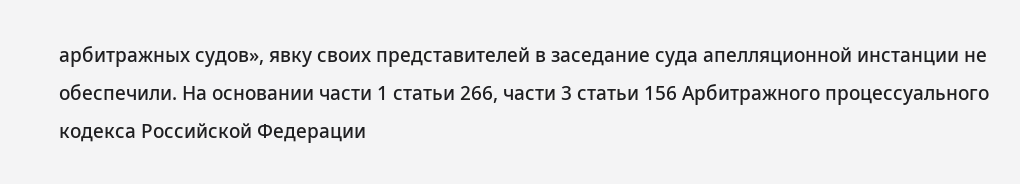арбитражных судов», явку своих представителей в заседание суда апелляционной инстанции не обеспечили. На основании части 1 статьи 266, части 3 статьи 156 Арбитражного процессуального кодекса Российской Федерации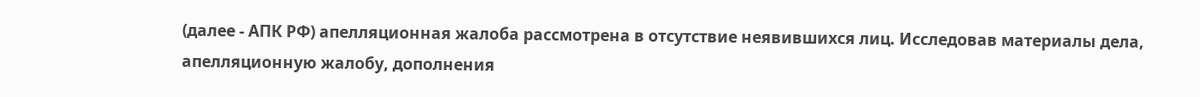(далее - АПК РФ) апелляционная жалоба рассмотрена в отсутствие неявившихся лиц. Исследовав материалы дела, апелляционную жалобу, дополнения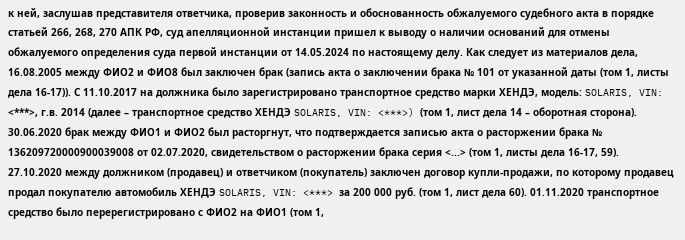к ней, заслушав представителя ответчика, проверив законность и обоснованность обжалуемого судебного акта в порядке статьей 266, 268, 270 АПК РФ, суд апелляционной инстанции пришел к выводу о наличии оснований для отмены обжалуемого определения суда первой инстанции от 14.05.2024 по настоящему делу. Как следует из материалов дела, 16.08.2005 между ФИО2 и ФИО8 был заключен брак (запись акта о заключении брака № 101 от указанной даты (том 1, листы дела 16-17)). С 11.10.2017 на должника было зарегистрировано транспортное средство марки ХЕНДЭ, модель: SOLARIS, VIN: <***>, г.в. 2014 (далее – транспортное средство ХЕНДЭ SOLARIS, VIN: <***>) (том 1, лист дела 14 – оборотная сторона). 30.06.2020 брак между ФИО1 и ФИО2 был расторгнут, что подтверждается записью акта о расторжении брака № 136209720000900039008 от 02.07.2020, свидетельством о расторжении брака серия <...> (том 1, листы дела 16-17, 59). 27.10.2020 между должником (продавец) и ответчиком (покупатель) заключен договор купли-продажи, по которому продавец продал покупателю автомобиль ХЕНДЭ SOLARIS, VIN: <***> за 200 000 руб. (том 1, лист дела 60). 01.11.2020 транспортное средство было перерегистрировано с ФИО2 на ФИО1 (том 1,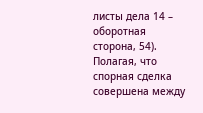листы дела 14 – оборотная сторона, 54). Полагая, что спорная сделка совершена между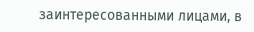заинтересованными лицами, в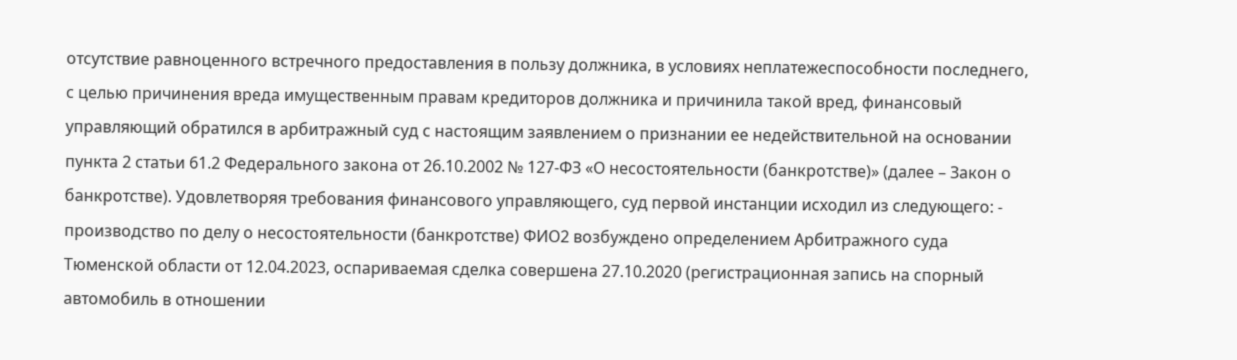отсутствие равноценного встречного предоставления в пользу должника, в условиях неплатежеспособности последнего, с целью причинения вреда имущественным правам кредиторов должника и причинила такой вред, финансовый управляющий обратился в арбитражный суд с настоящим заявлением о признании ее недействительной на основании пункта 2 статьи 61.2 Федерального закона от 26.10.2002 № 127-ФЗ «О несостоятельности (банкротстве)» (далее – Закон о банкротстве). Удовлетворяя требования финансового управляющего, суд первой инстанции исходил из следующего: - производство по делу о несостоятельности (банкротстве) ФИО2 возбуждено определением Арбитражного суда Тюменской области от 12.04.2023, оспариваемая сделка совершена 27.10.2020 (регистрационная запись на спорный автомобиль в отношении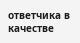ответчика в качестве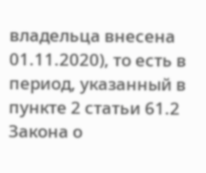владельца внесена 01.11.2020), то есть в период, указанный в пункте 2 статьи 61.2 Закона о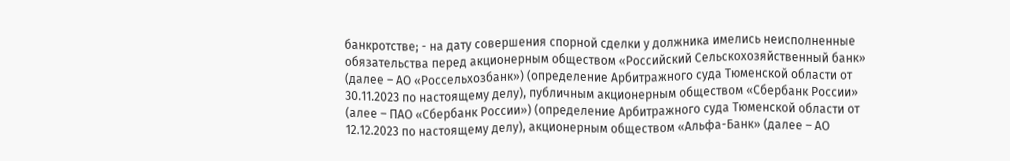банкротстве; - на дату совершения спорной сделки у должника имелись неисполненные обязательства перед акционерным обществом «Российский Сельскохозяйственный банк» (далее – АО «Россельхозбанк») (определение Арбитражного суда Тюменской области от 30.11.2023 по настоящему делу), публичным акционерным обществом «Сбербанк России» (алее – ПАО «Сбербанк России») (определение Арбитражного суда Тюменской области от 12.12.2023 по настоящему делу), акционерным обществом «Альфа-Банк» (далее – АО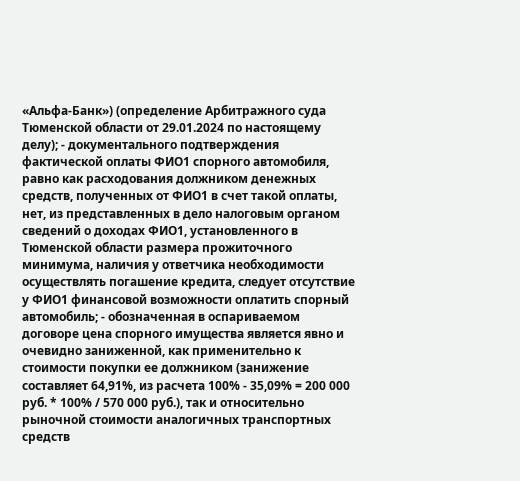«Альфа-Банк») (определение Арбитражного суда Тюменской области от 29.01.2024 по настоящему делу); - документального подтверждения фактической оплаты ФИО1 спорного автомобиля, равно как расходования должником денежных средств, полученных от ФИО1 в счет такой оплаты, нет, из представленных в дело налоговым органом сведений о доходах ФИО1, установленного в Тюменской области размера прожиточного минимума, наличия у ответчика необходимости осуществлять погашение кредита, следует отсутствие у ФИО1 финансовой возможности оплатить спорный автомобиль; - обозначенная в оспариваемом договоре цена спорного имущества является явно и очевидно заниженной, как применительно к стоимости покупки ее должником (занижение составляет 64,91%, из расчета 100% - 35,09% = 200 000 руб. * 100% / 570 000 руб.), так и относительно рыночной стоимости аналогичных транспортных средств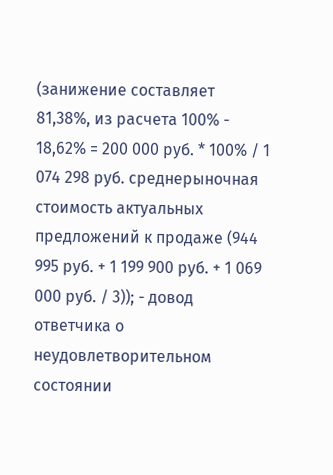(занижение составляет 81,38%, из расчета 100% - 18,62% = 200 000 руб. * 100% / 1 074 298 руб. среднерыночная стоимость актуальных предложений к продаже (944 995 руб. + 1 199 900 руб. + 1 069 000 руб. / 3)); - довод ответчика о неудовлетворительном состоянии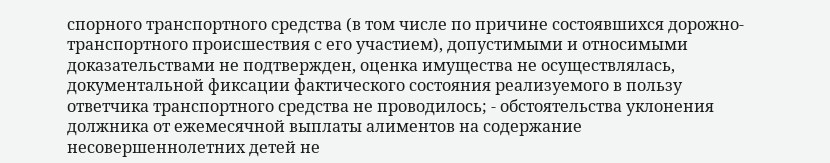спорного транспортного средства (в том числе по причине состоявшихся дорожно-транспортного происшествия с его участием), допустимыми и относимыми доказательствами не подтвержден, оценка имущества не осуществлялась, документальной фиксации фактического состояния реализуемого в пользу ответчика транспортного средства не проводилось; - обстоятельства уклонения должника от ежемесячной выплаты алиментов на содержание несовершеннолетних детей не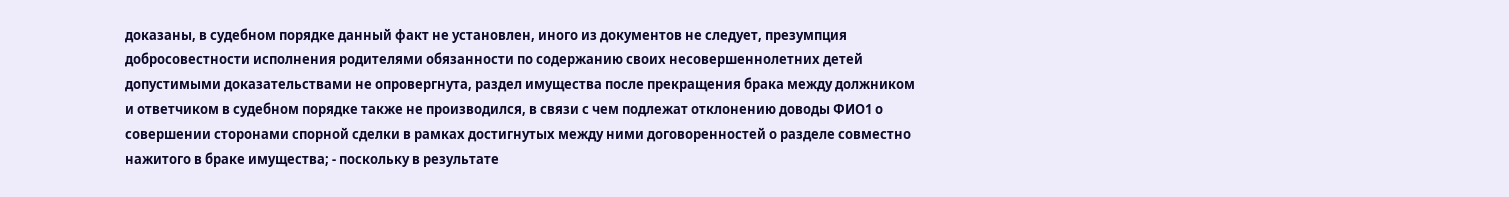доказаны, в судебном порядке данный факт не установлен, иного из документов не следует, презумпция добросовестности исполнения родителями обязанности по содержанию своих несовершеннолетних детей допустимыми доказательствами не опровергнута, раздел имущества после прекращения брака между должником и ответчиком в судебном порядке также не производился, в связи с чем подлежат отклонению доводы ФИО1 о совершении сторонами спорной сделки в рамках достигнутых между ними договоренностей о разделе совместно нажитого в браке имущества; - поскольку в результате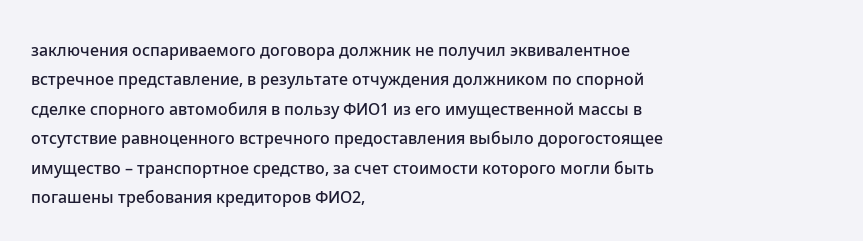заключения оспариваемого договора должник не получил эквивалентное встречное представление, в результате отчуждения должником по спорной сделке спорного автомобиля в пользу ФИО1 из его имущественной массы в отсутствие равноценного встречного предоставления выбыло дорогостоящее имущество – транспортное средство, за счет стоимости которого могли быть погашены требования кредиторов ФИО2,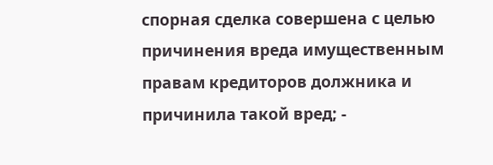спорная сделка совершена с целью причинения вреда имущественным правам кредиторов должника и причинила такой вред; -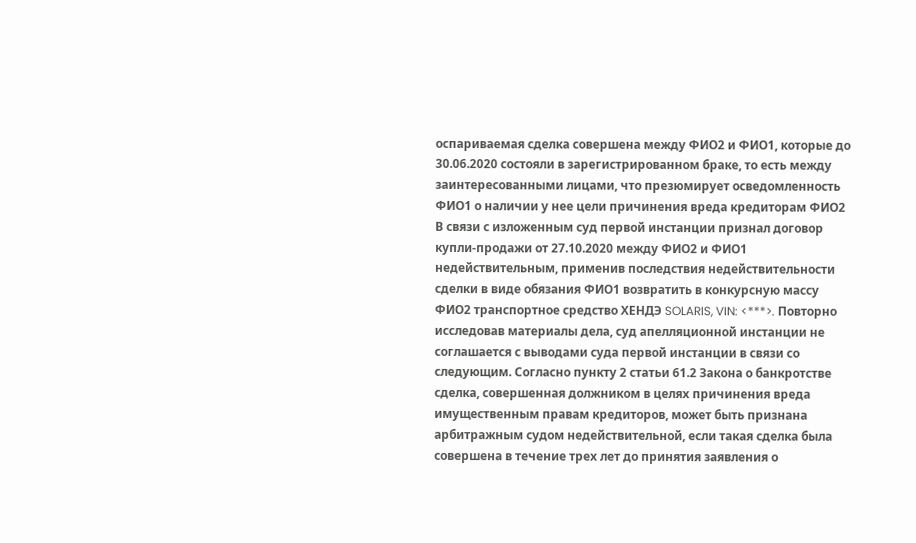оспариваемая сделка совершена между ФИО2 и ФИО1, которые до 30.06.2020 состояли в зарегистрированном браке, то есть между заинтересованными лицами, что презюмирует осведомленность ФИО1 о наличии у нее цели причинения вреда кредиторам ФИО2 В связи с изложенным суд первой инстанции признал договор купли-продажи от 27.10.2020 между ФИО2 и ФИО1 недействительным, применив последствия недействительности сделки в виде обязания ФИО1 возвратить в конкурсную массу ФИО2 транспортное средство ХЕНДЭ SOLARIS, VIN: <***>. Повторно исследовав материалы дела, суд апелляционной инстанции не соглашается с выводами суда первой инстанции в связи со следующим. Согласно пункту 2 статьи 61.2 Закона о банкротстве сделка, совершенная должником в целях причинения вреда имущественным правам кредиторов, может быть признана арбитражным судом недействительной, если такая сделка была совершена в течение трех лет до принятия заявления о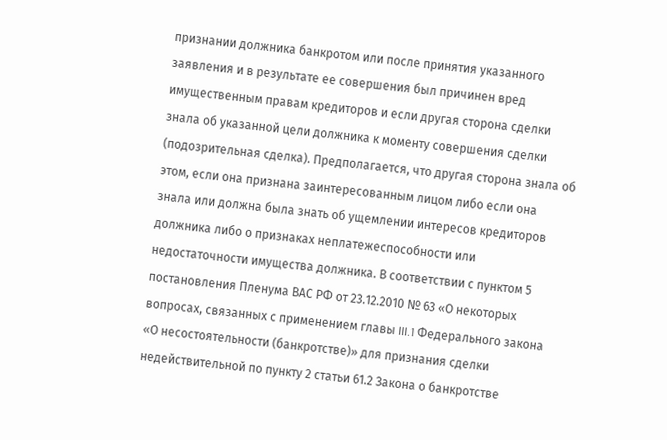признании должника банкротом или после принятия указанного заявления и в результате ее совершения был причинен вред имущественным правам кредиторов и если другая сторона сделки знала об указанной цели должника к моменту совершения сделки (подозрительная сделка). Предполагается, что другая сторона знала об этом, если она признана заинтересованным лицом либо если она знала или должна была знать об ущемлении интересов кредиторов должника либо о признаках неплатежеспособности или недостаточности имущества должника. В соответствии с пунктом 5 постановления Пленума ВАС РФ от 23.12.2010 № 63 «О некоторых вопросах, связанных с применением главы III.1 Федерального закона «О несостоятельности (банкротстве)» для признания сделки недействительной по пункту 2 статьи 61.2 Закона о банкротстве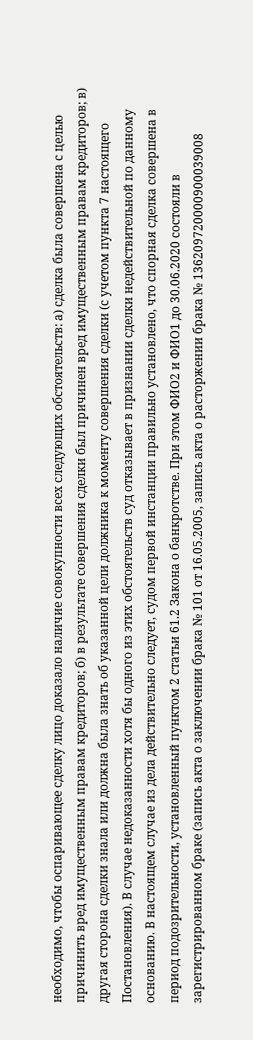необходимо, чтобы оспаривающее сделку лицо доказало наличие совокупности всех следующих обстоятельств: а) сделка была совершена с целью причинить вред имущественным правам кредиторов; б) в результате совершения сделки был причинен вред имущественным правам кредиторов; в) другая сторона сделки знала или должна была знать об указанной цели должника к моменту совершения сделки (с учетом пункта 7 настоящего Постановления). В случае недоказанности хотя бы одного из этих обстоятельств суд отказывает в признании сделки недействительной по данному основанию. В настоящем случае из дела действительно следует, судом первой инстанции правильно установлено, что спорная сделка совершена в период подозрительности, установленный пунктом 2 статьи 61.2 Закона о банкротстве. При этом ФИО2 и ФИО1 до 30.06.2020 состояли в зарегистрированном браке (запись акта о заключении брака № 101 от 16.05.2005, запись акта о расторжении брака № 136209720000900039008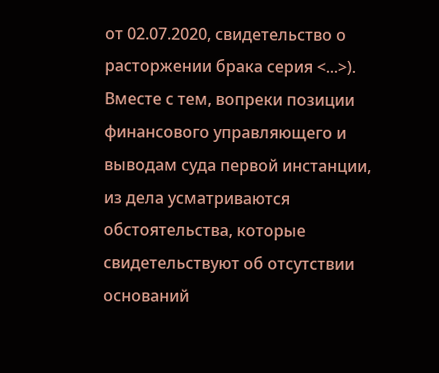от 02.07.2020, свидетельство о расторжении брака серия <...>). Вместе с тем, вопреки позиции финансового управляющего и выводам суда первой инстанции, из дела усматриваются обстоятельства, которые свидетельствуют об отсутствии оснований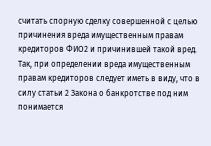считать спорную сделку совершенной с целью причинения вреда имущественным правам кредиторов ФИО2 и причинившей такой вред. Так, при определении вреда имущественным правам кредиторов следует иметь в виду, что в силу статьи 2 Закона о банкротстве под ним понимается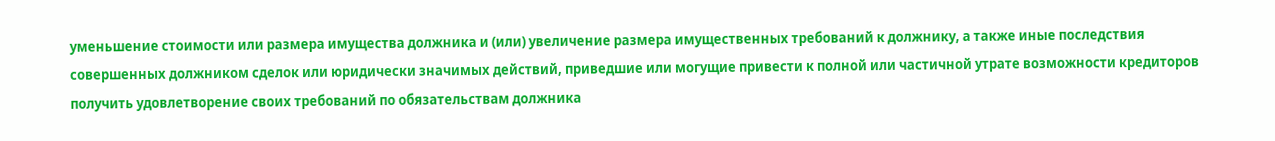уменьшение стоимости или размера имущества должника и (или) увеличение размера имущественных требований к должнику, а также иные последствия совершенных должником сделок или юридически значимых действий, приведшие или могущие привести к полной или частичной утрате возможности кредиторов получить удовлетворение своих требований по обязательствам должника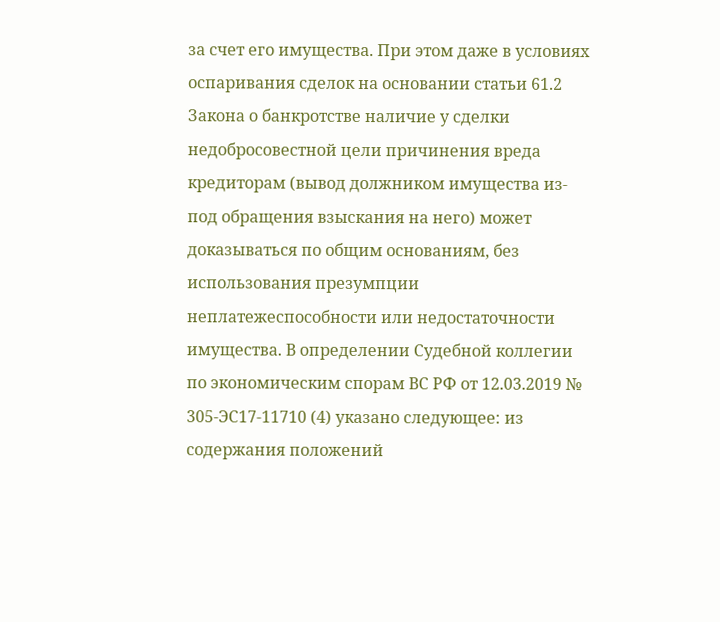за счет его имущества. При этом даже в условиях оспаривания сделок на основании статьи 61.2 Закона о банкротстве наличие у сделки недобросовестной цели причинения вреда кредиторам (вывод должником имущества из-под обращения взыскания на него) может доказываться по общим основаниям, без использования презумпции неплатежеспособности или недостаточности имущества. В определении Судебной коллегии по экономическим спорам ВС РФ от 12.03.2019 № 305-ЭС17-11710 (4) указано следующее: из содержания положений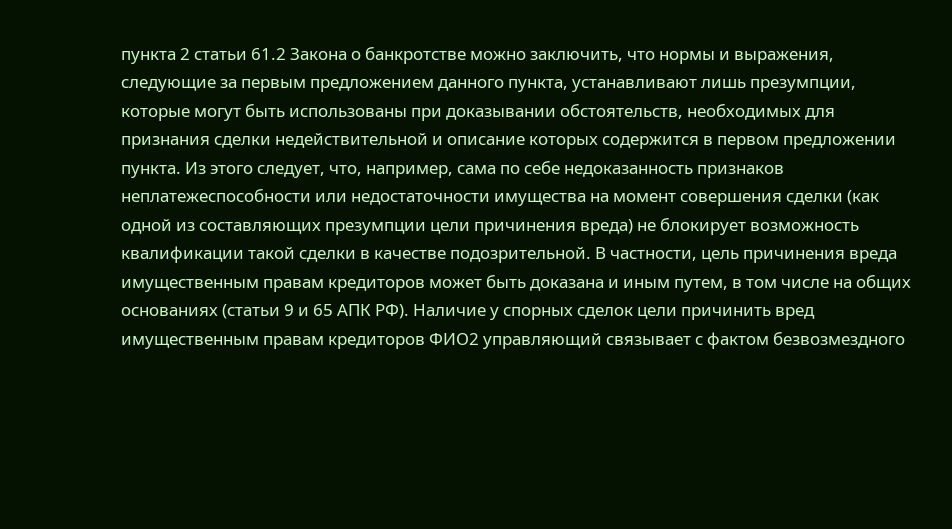пункта 2 статьи 61.2 Закона о банкротстве можно заключить, что нормы и выражения, следующие за первым предложением данного пункта, устанавливают лишь презумпции, которые могут быть использованы при доказывании обстоятельств, необходимых для признания сделки недействительной и описание которых содержится в первом предложении пункта. Из этого следует, что, например, сама по себе недоказанность признаков неплатежеспособности или недостаточности имущества на момент совершения сделки (как одной из составляющих презумпции цели причинения вреда) не блокирует возможность квалификации такой сделки в качестве подозрительной. В частности, цель причинения вреда имущественным правам кредиторов может быть доказана и иным путем, в том числе на общих основаниях (статьи 9 и 65 АПК РФ). Наличие у спорных сделок цели причинить вред имущественным правам кредиторов ФИО2 управляющий связывает с фактом безвозмездного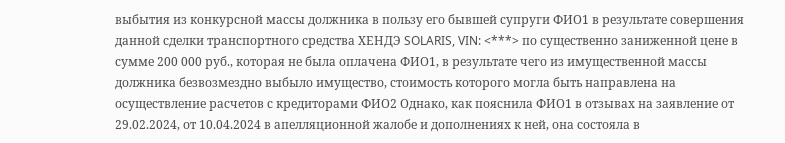выбытия из конкурсной массы должника в пользу его бывшей супруги ФИО1 в результате совершения данной сделки транспортного средства ХЕНДЭ SOLARIS, VIN: <***> по существенно заниженной цене в сумме 200 000 руб., которая не была оплачена ФИО1, в результате чего из имущественной массы должника безвозмездно выбыло имущество, стоимость которого могла быть направлена на осуществление расчетов с кредиторами ФИО2 Однако, как пояснила ФИО1 в отзывах на заявление от 29.02.2024, от 10.04.2024 в апелляционной жалобе и дополнениях к ней, она состояла в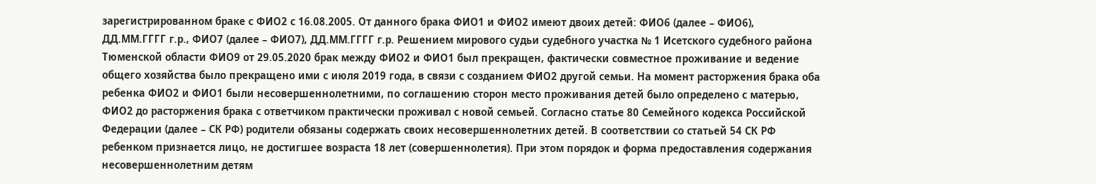зарегистрированном браке с ФИО2 с 16.08.2005. От данного брака ФИО1 и ФИО2 имеют двоих детей: ФИО6 (далее – ФИО6), ДД.ММ.ГГГГ г.р., ФИО7 (далее – ФИО7), ДД.ММ.ГГГГ г.р. Решением мирового судьи судебного участка № 1 Исетского судебного района Тюменской области ФИО9 от 29.05.2020 брак между ФИО2 и ФИО1 был прекращен, фактически совместное проживание и ведение общего хозяйства было прекращено ими с июля 2019 года, в связи с созданием ФИО2 другой семьи. На момент расторжения брака оба ребенка ФИО2 и ФИО1 были несовершеннолетними, по соглашению сторон место проживания детей было определено с матерью, ФИО2 до расторжения брака с ответчиком практически проживал с новой семьей. Согласно статье 80 Семейного кодекса Российской Федерации (далее – СК РФ) родители обязаны содержать своих несовершеннолетних детей. В соответствии со статьей 54 СК РФ ребенком признается лицо, не достигшее возраста 18 лет (совершеннолетия). При этом порядок и форма предоставления содержания несовершеннолетним детям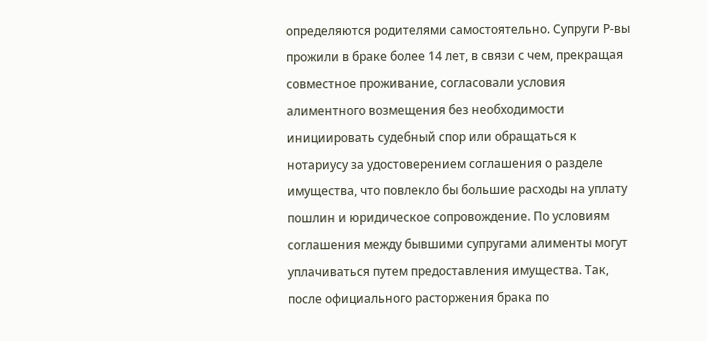определяются родителями самостоятельно. Супруги Р-вы прожили в браке более 14 лет, в связи с чем, прекращая совместное проживание, согласовали условия алиментного возмещения без необходимости инициировать судебный спор или обращаться к нотариусу за удостоверением соглашения о разделе имущества, что повлекло бы большие расходы на уплату пошлин и юридическое сопровождение. По условиям соглашения между бывшими супругами алименты могут уплачиваться путем предоставления имущества. Так, после официального расторжения брака по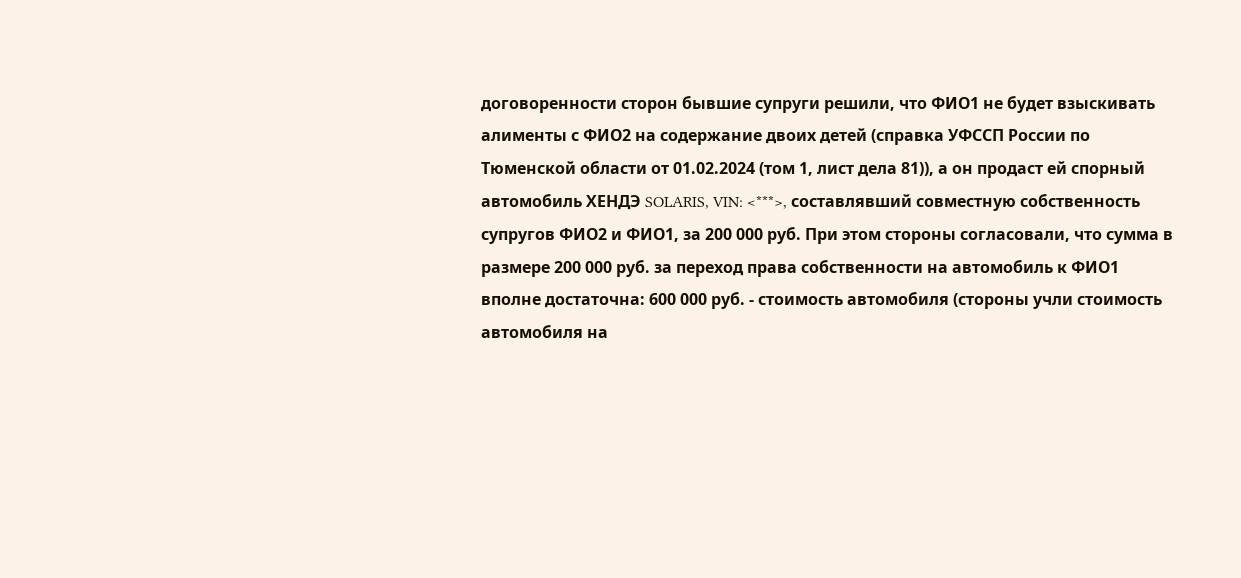договоренности сторон бывшие супруги решили, что ФИО1 не будет взыскивать алименты с ФИО2 на содержание двоих детей (справка УФССП России по Тюменской области от 01.02.2024 (том 1, лист дела 81)), а он продаст ей спорный автомобиль ХЕНДЭ SOLARIS, VIN: <***>, составлявший совместную собственность супругов ФИО2 и ФИО1, за 200 000 руб. При этом стороны согласовали, что сумма в размере 200 000 руб. за переход права собственности на автомобиль к ФИО1 вполне достаточна: 600 000 руб. - стоимость автомобиля (стороны учли стоимость автомобиля на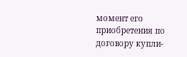момент его приобретения по договору купли-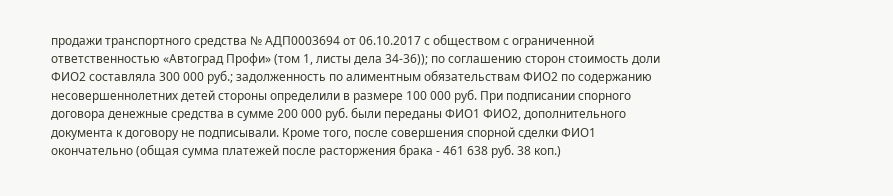продажи транспортного средства № АДП0003694 от 06.10.2017 с обществом с ограниченной ответственностью «Автоград Профи» (том 1, листы дела 34-36)); по соглашению сторон стоимость доли ФИО2 составляла 300 000 руб.; задолженность по алиментным обязательствам ФИО2 по содержанию несовершеннолетних детей стороны определили в размере 100 000 руб. При подписании спорного договора денежные средства в сумме 200 000 руб. были переданы ФИО1 ФИО2, дополнительного документа к договору не подписывали. Кроме того, после совершения спорной сделки ФИО1 окончательно (общая сумма платежей после расторжения брака - 461 638 руб. 38 коп.)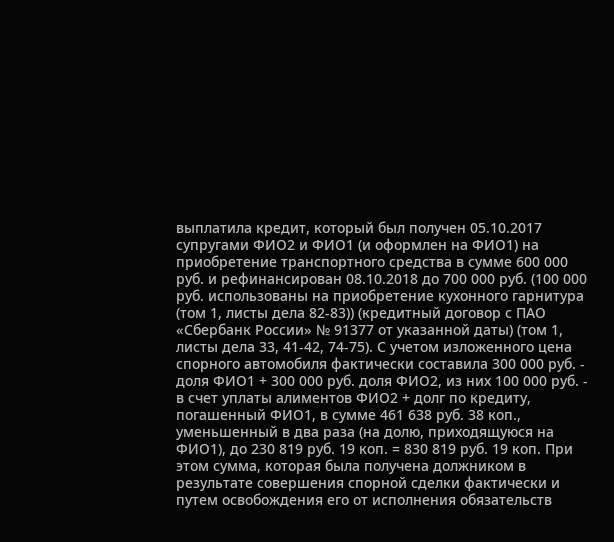выплатила кредит, который был получен 05.10.2017 супругами ФИО2 и ФИО1 (и оформлен на ФИО1) на приобретение транспортного средства в сумме 600 000 руб. и рефинансирован 08.10.2018 до 700 000 руб. (100 000 руб. использованы на приобретение кухонного гарнитура (том 1, листы дела 82-83)) (кредитный договор с ПАО «Сбербанк России» № 91377 от указанной даты) (том 1, листы дела 33, 41-42, 74-75). С учетом изложенного цена спорного автомобиля фактически составила 300 000 руб. - доля ФИО1 + 300 000 руб. доля ФИО2, из них 100 000 руб. - в счет уплаты алиментов ФИО2 + долг по кредиту, погашенный ФИО1, в сумме 461 638 руб. 38 коп., уменьшенный в два раза (на долю, приходящуюся на ФИО1), до 230 819 руб. 19 коп. = 830 819 руб. 19 коп. При этом сумма, которая была получена должником в результате совершения спорной сделки фактически и путем освобождения его от исполнения обязательств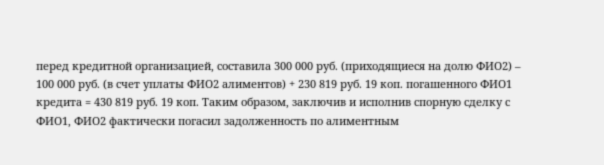перед кредитной организацией, составила 300 000 руб. (приходящиеся на долю ФИО2) – 100 000 руб. (в счет уплаты ФИО2 алиментов) + 230 819 руб. 19 коп. погашенного ФИО1 кредита = 430 819 руб. 19 коп. Таким образом, заключив и исполнив спорную сделку с ФИО1, ФИО2 фактически погасил задолженность по алиментным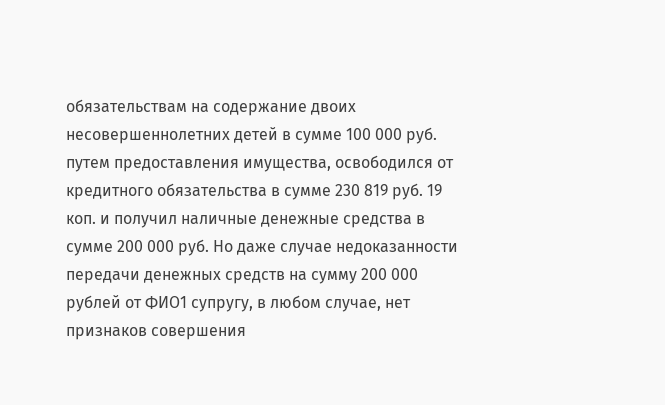обязательствам на содержание двоих несовершеннолетних детей в сумме 100 000 руб. путем предоставления имущества, освободился от кредитного обязательства в сумме 230 819 руб. 19 коп. и получил наличные денежные средства в сумме 200 000 руб. Но даже случае недоказанности передачи денежных средств на сумму 200 000 рублей от ФИО1 супругу, в любом случае, нет признаков совершения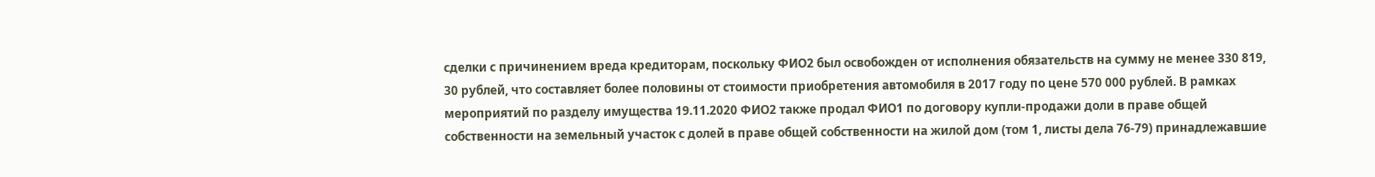сделки с причинением вреда кредиторам, поскольку ФИО2 был освобожден от исполнения обязательств на сумму не менее 330 819, 30 рублей, что составляет более половины от стоимости приобретения автомобиля в 2017 году по цене 570 000 рублей. В рамках мероприятий по разделу имущества 19.11.2020 ФИО2 также продал ФИО1 по договору купли-продажи доли в праве общей собственности на земельный участок с долей в праве общей собственности на жилой дом (том 1, листы дела 76-79) принадлежавшие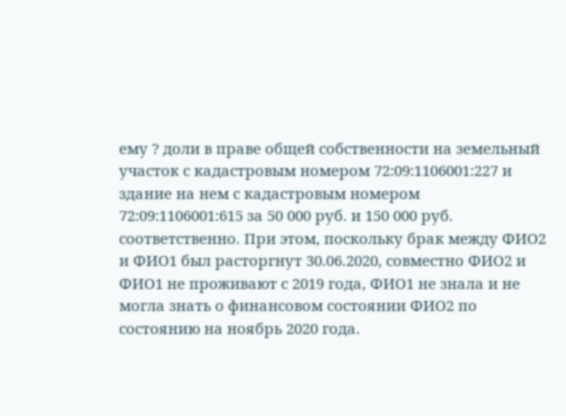ему ? доли в праве общей собственности на земельный участок с кадастровым номером 72:09:1106001:227 и здание на нем с кадастровым номером 72:09:1106001:615 за 50 000 руб. и 150 000 руб. соответственно. При этом, поскольку брак между ФИО2 и ФИО1 был расторгнут 30.06.2020, совместно ФИО2 и ФИО1 не проживают с 2019 года, ФИО1 не знала и не могла знать о финансовом состоянии ФИО2 по состоянию на ноябрь 2020 года.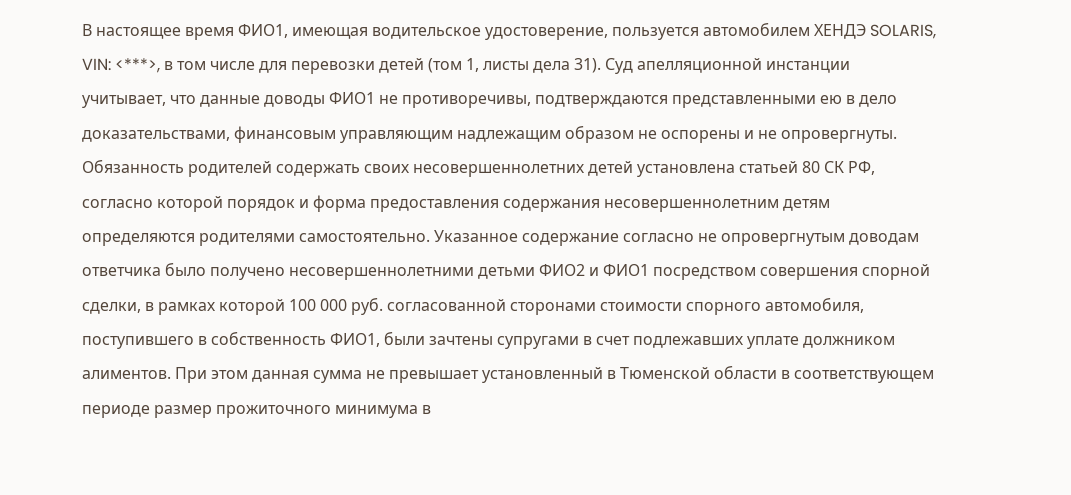В настоящее время ФИО1, имеющая водительское удостоверение, пользуется автомобилем ХЕНДЭ SOLARIS, VIN: <***>, в том числе для перевозки детей (том 1, листы дела 31). Суд апелляционной инстанции учитывает, что данные доводы ФИО1 не противоречивы, подтверждаются представленными ею в дело доказательствами, финансовым управляющим надлежащим образом не оспорены и не опровергнуты. Обязанность родителей содержать своих несовершеннолетних детей установлена статьей 80 СК РФ, согласно которой порядок и форма предоставления содержания несовершеннолетним детям определяются родителями самостоятельно. Указанное содержание согласно не опровергнутым доводам ответчика было получено несовершеннолетними детьми ФИО2 и ФИО1 посредством совершения спорной сделки, в рамках которой 100 000 руб. согласованной сторонами стоимости спорного автомобиля, поступившего в собственность ФИО1, были зачтены супругами в счет подлежавших уплате должником алиментов. При этом данная сумма не превышает установленный в Тюменской области в соответствующем периоде размер прожиточного минимума в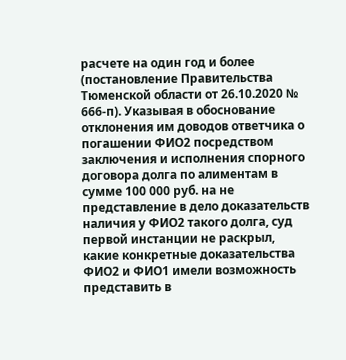расчете на один год и более (постановление Правительства Тюменской области от 26.10.2020 № 666-п). Указывая в обоснование отклонения им доводов ответчика о погашении ФИО2 посредством заключения и исполнения спорного договора долга по алиментам в сумме 100 000 руб. на не представление в дело доказательств наличия у ФИО2 такого долга, суд первой инстанции не раскрыл, какие конкретные доказательства ФИО2 и ФИО1 имели возможность представить в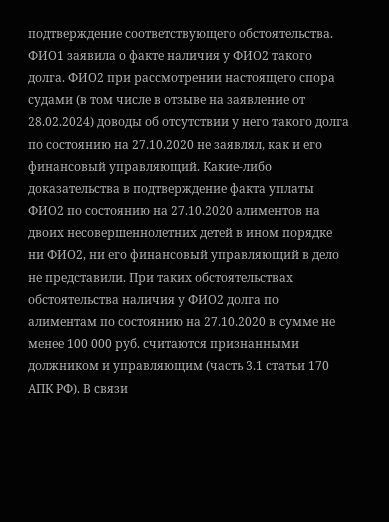подтверждение соответствующего обстоятельства. ФИО1 заявила о факте наличия у ФИО2 такого долга. ФИО2 при рассмотрении настоящего спора судами (в том числе в отзыве на заявление от 28.02.2024) доводы об отсутствии у него такого долга по состоянию на 27.10.2020 не заявлял, как и его финансовый управляющий. Какие-либо доказательства в подтверждение факта уплаты ФИО2 по состоянию на 27.10.2020 алиментов на двоих несовершеннолетних детей в ином порядке ни ФИО2, ни его финансовый управляющий в дело не представили. При таких обстоятельствах обстоятельства наличия у ФИО2 долга по алиментам по состоянию на 27.10.2020 в сумме не менее 100 000 руб. считаются признанными должником и управляющим (часть 3.1 статьи 170 АПК РФ). В связи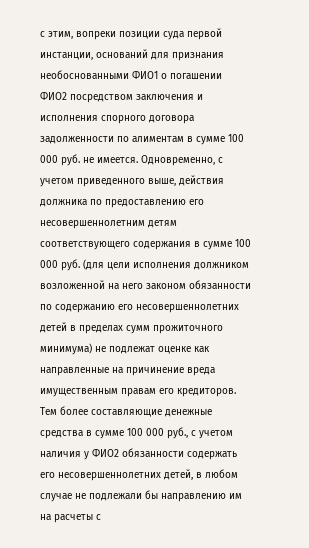с этим, вопреки позиции суда первой инстанции, оснований для признания необоснованными ФИО1 о погашении ФИО2 посредством заключения и исполнения спорного договора задолженности по алиментам в сумме 100 000 руб. не имеется. Одновременно, с учетом приведенного выше, действия должника по предоставлению его несовершеннолетним детям соответствующего содержания в сумме 100 000 руб. (для цели исполнения должником возложенной на него законом обязанности по содержанию его несовершеннолетних детей в пределах сумм прожиточного минимума) не подлежат оценке как направленные на причинение вреда имущественным правам его кредиторов. Тем более составляющие денежные средства в сумме 100 000 руб., с учетом наличия у ФИО2 обязанности содержать его несовершеннолетних детей, в любом случае не подлежали бы направлению им на расчеты с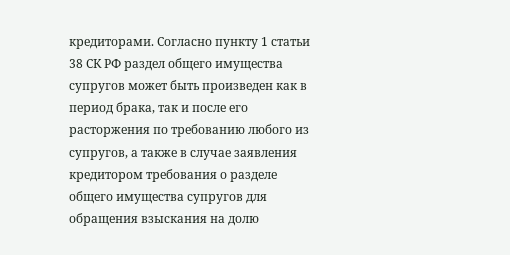кредиторами. Согласно пункту 1 статьи 38 СК РФ раздел общего имущества супругов может быть произведен как в период брака, так и после его расторжения по требованию любого из супругов, а также в случае заявления кредитором требования о разделе общего имущества супругов для обращения взыскания на долю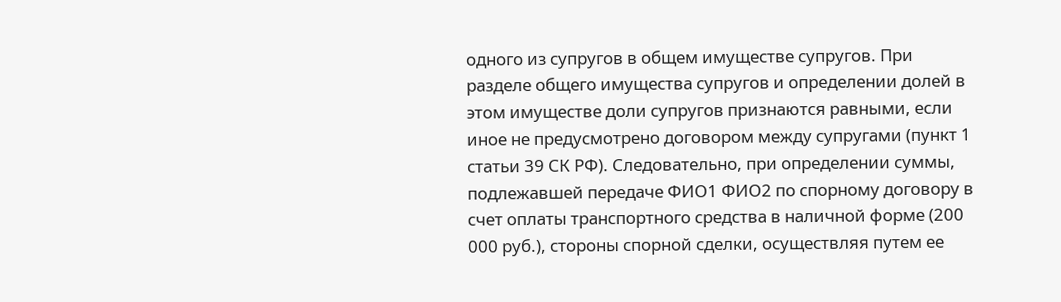одного из супругов в общем имуществе супругов. При разделе общего имущества супругов и определении долей в этом имуществе доли супругов признаются равными, если иное не предусмотрено договором между супругами (пункт 1 статьи 39 СК РФ). Следовательно, при определении суммы, подлежавшей передаче ФИО1 ФИО2 по спорному договору в счет оплаты транспортного средства в наличной форме (200 000 руб.), стороны спорной сделки, осуществляя путем ее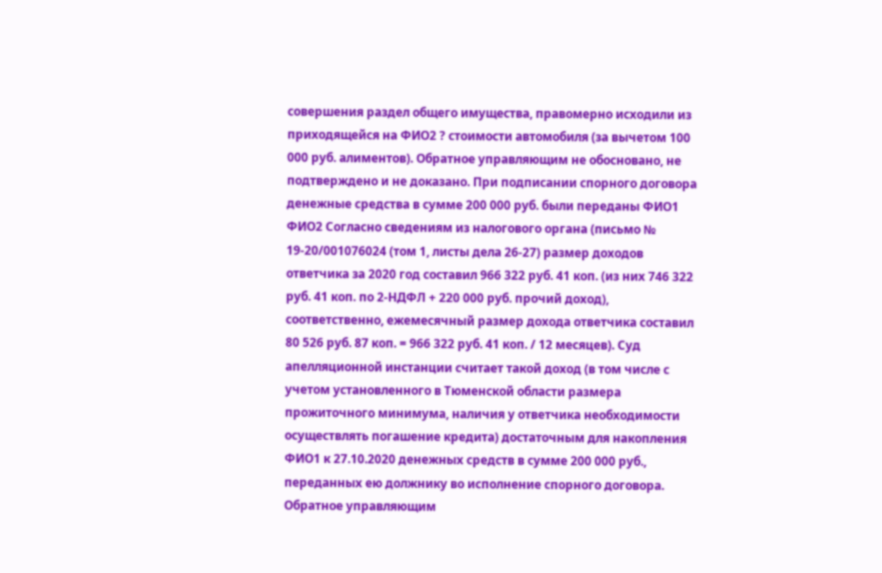совершения раздел общего имущества, правомерно исходили из приходящейся на ФИО2 ? стоимости автомобиля (за вычетом 100 000 руб. алиментов). Обратное управляющим не обосновано, не подтверждено и не доказано. При подписании спорного договора денежные средства в сумме 200 000 руб. были переданы ФИО1 ФИО2 Согласно сведениям из налогового органа (письмо № 19-20/001076024 (том 1, листы дела 26-27) размер доходов ответчика за 2020 год составил 966 322 руб. 41 коп. (из них 746 322 руб. 41 коп. по 2-НДФЛ + 220 000 руб. прочий доход), соответственно, ежемесячный размер дохода ответчика составил 80 526 руб. 87 коп. = 966 322 руб. 41 коп. / 12 месяцев). Суд апелляционной инстанции считает такой доход (в том числе с учетом установленного в Тюменской области размера прожиточного минимума, наличия у ответчика необходимости осуществлять погашение кредита) достаточным для накопления ФИО1 к 27.10.2020 денежных средств в сумме 200 000 руб., переданных ею должнику во исполнение спорного договора. Обратное управляющим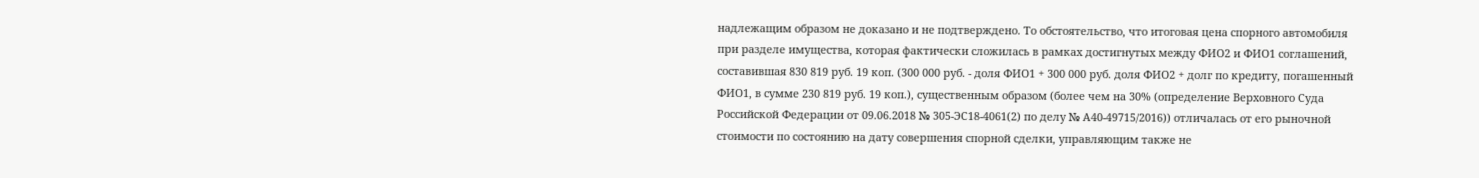надлежащим образом не доказано и не подтверждено. То обстоятельство, что итоговая цена спорного автомобиля при разделе имущества, которая фактически сложилась в рамках достигнутых между ФИО2 и ФИО1 соглашений, составившая 830 819 руб. 19 коп. (300 000 руб. - доля ФИО1 + 300 000 руб. доля ФИО2 + долг по кредиту, погашенный ФИО1, в сумме 230 819 руб. 19 коп.), существенным образом (более чем на 30% (определение Верховного Суда Российской Федерации от 09.06.2018 № 305-ЭС18-4061(2) по делу № А40-49715/2016)) отличалась от его рыночной стоимости по состоянию на дату совершения спорной сделки, управляющим также не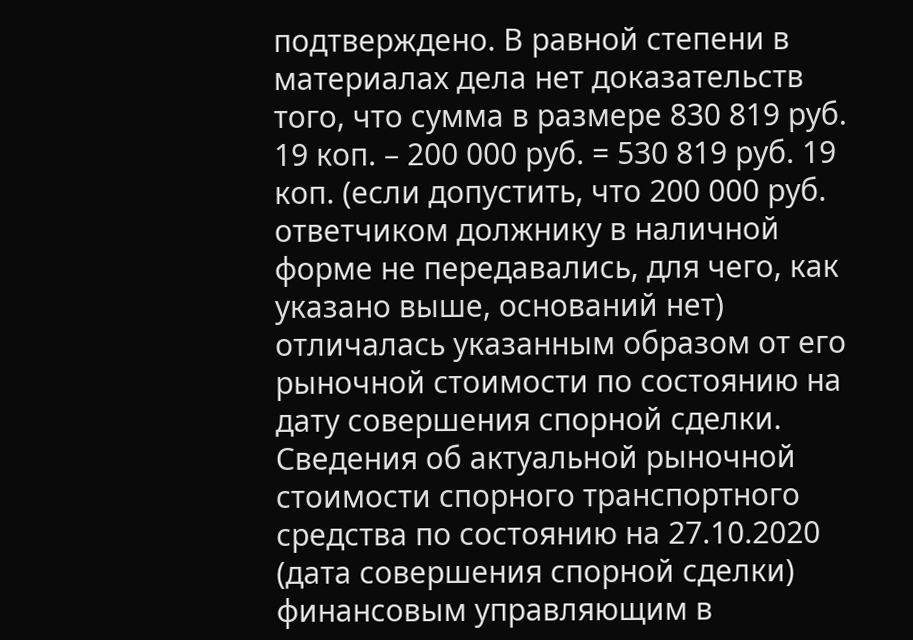подтверждено. В равной степени в материалах дела нет доказательств того, что сумма в размере 830 819 руб. 19 коп. – 200 000 руб. = 530 819 руб. 19 коп. (если допустить, что 200 000 руб. ответчиком должнику в наличной форме не передавались, для чего, как указано выше, оснований нет) отличалась указанным образом от его рыночной стоимости по состоянию на дату совершения спорной сделки. Сведения об актуальной рыночной стоимости спорного транспортного средства по состоянию на 27.10.2020 (дата совершения спорной сделки) финансовым управляющим в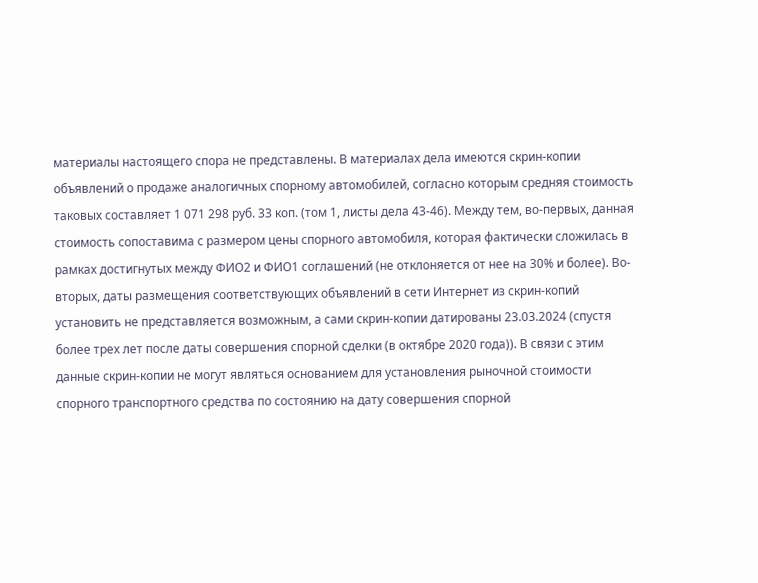материалы настоящего спора не представлены. В материалах дела имеются скрин-копии объявлений о продаже аналогичных спорному автомобилей, согласно которым средняя стоимость таковых составляет 1 071 298 руб. 33 коп. (том 1, листы дела 43-46). Между тем, во-первых, данная стоимость сопоставима с размером цены спорного автомобиля, которая фактически сложилась в рамках достигнутых между ФИО2 и ФИО1 соглашений (не отклоняется от нее на 30% и более). Во-вторых, даты размещения соответствующих объявлений в сети Интернет из скрин-копий установить не представляется возможным, а сами скрин-копии датированы 23.03.2024 (спустя более трех лет после даты совершения спорной сделки (в октябре 2020 года)). В связи с этим данные скрин-копии не могут являться основанием для установления рыночной стоимости спорного транспортного средства по состоянию на дату совершения спорной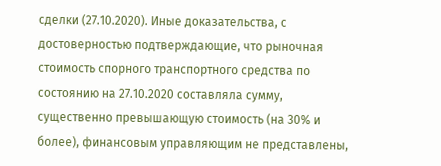сделки (27.10.2020). Иные доказательства, с достоверностью подтверждающие, что рыночная стоимость спорного транспортного средства по состоянию на 27.10.2020 составляла сумму, существенно превышающую стоимость (на 30% и более), финансовым управляющим не представлены,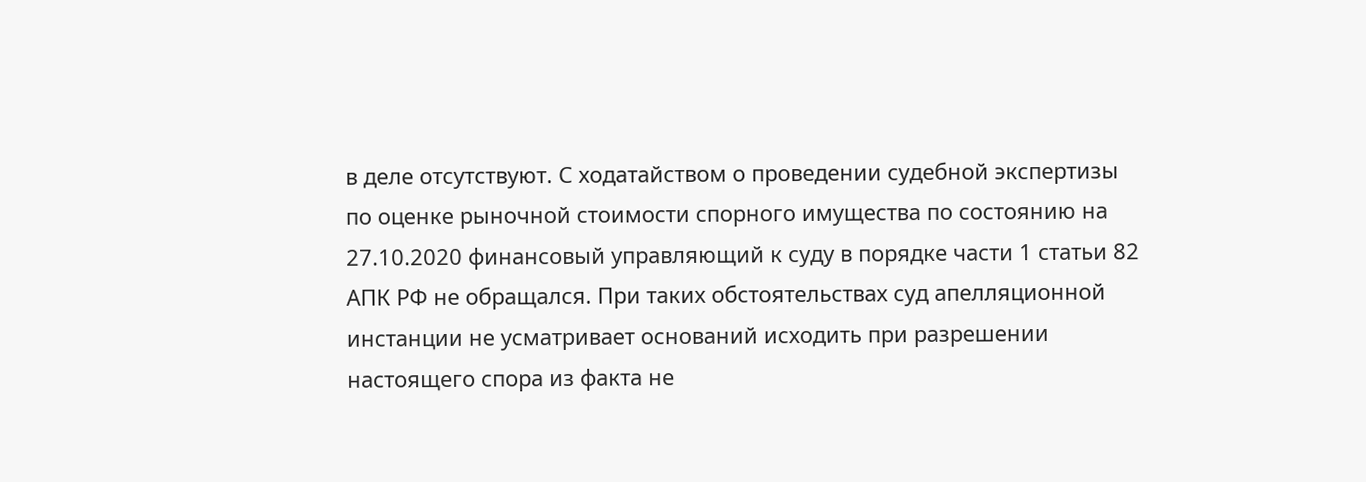в деле отсутствуют. С ходатайством о проведении судебной экспертизы по оценке рыночной стоимости спорного имущества по состоянию на 27.10.2020 финансовый управляющий к суду в порядке части 1 статьи 82 АПК РФ не обращался. При таких обстоятельствах суд апелляционной инстанции не усматривает оснований исходить при разрешении настоящего спора из факта не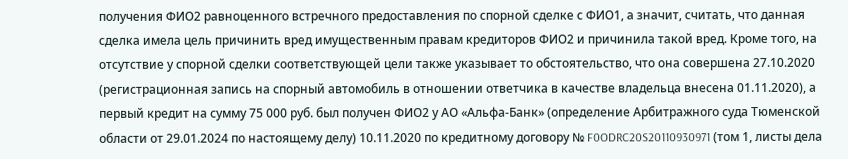получения ФИО2 равноценного встречного предоставления по спорной сделке с ФИО1, а значит, считать, что данная сделка имела цель причинить вред имущественным правам кредиторов ФИО2 и причинила такой вред. Кроме того, на отсутствие у спорной сделки соответствующей цели также указывает то обстоятельство, что она совершена 27.10.2020 (регистрационная запись на спорный автомобиль в отношении ответчика в качестве владельца внесена 01.11.2020), а первый кредит на сумму 75 000 руб. был получен ФИО2 у АО «Альфа-Банк» (определение Арбитражного суда Тюменской области от 29.01.2024 по настоящему делу) 10.11.2020 по кредитному договору № F0ODRC20S20110930971 (том 1, листы дела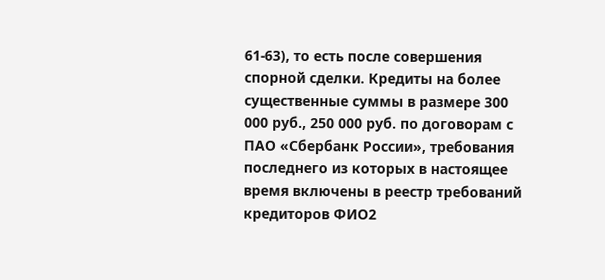61-63), то есть после совершения спорной сделки. Кредиты на более существенные суммы в размере 300 000 руб., 250 000 руб. по договорам с ПАО «Сбербанк России», требования последнего из которых в настоящее время включены в реестр требований кредиторов ФИО2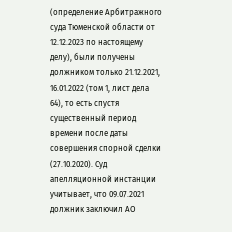(определение Арбитражного суда Тюменской области от 12.12.2023 по настоящему делу), были получены должником только 21.12.2021, 16.01.2022 (том 1, лист дела 64), то есть спустя существенный период времени после даты совершения спорной сделки (27.10.2020). Суд апелляционной инстанции учитывает, что 09.07.2021 должник заключил АО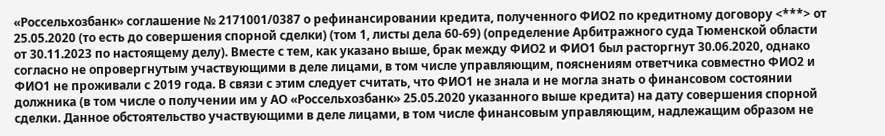«Россельхозбанк» соглашение № 2171001/0387 о рефинансировании кредита, полученного ФИО2 по кредитному договору <***> от 25.05.2020 (то есть до совершения спорной сделки) (том 1, листы дела 60-69) (определение Арбитражного суда Тюменской области от 30.11.2023 по настоящему делу). Вместе с тем, как указано выше, брак между ФИО2 и ФИО1 был расторгнут 30.06.2020, однако согласно не опровергнутым участвующими в деле лицами, в том числе управляющим, пояснениям ответчика совместно ФИО2 и ФИО1 не проживали с 2019 года. В связи с этим следует считать, что ФИО1 не знала и не могла знать о финансовом состоянии должника (в том числе о получении им у АО «Россельхозбанк» 25.05.2020 указанного выше кредита) на дату совершения спорной сделки. Данное обстоятельство участвующими в деле лицами, в том числе финансовым управляющим, надлежащим образом не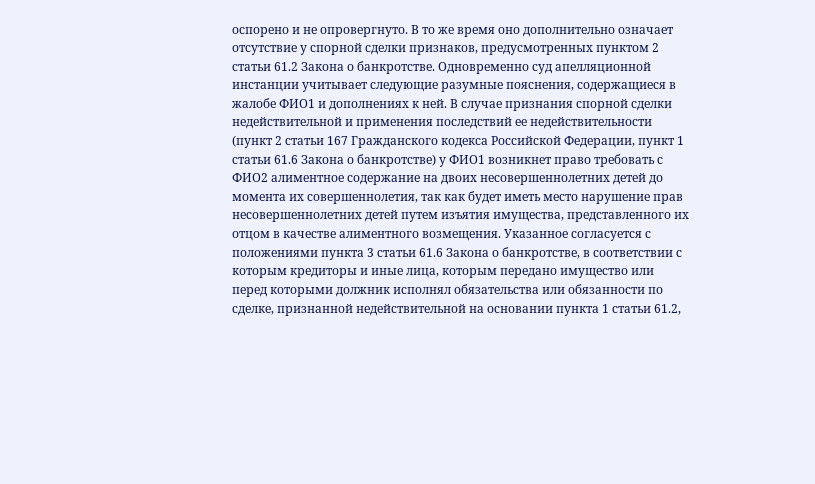оспорено и не опровергнуто. В то же время оно дополнительно означает отсутствие у спорной сделки признаков, предусмотренных пунктом 2 статьи 61.2 Закона о банкротстве. Одновременно суд апелляционной инстанции учитывает следующие разумные пояснения, содержащиеся в жалобе ФИО1 и дополнениях к ней. В случае признания спорной сделки недействительной и применения последствий ее недействительности (пункт 2 статьи 167 Гражданского кодекса Российской Федерации, пункт 1 статьи 61.6 Закона о банкротстве) у ФИО1 возникнет право требовать с ФИО2 алиментное содержание на двоих несовершеннолетних детей до момента их совершеннолетия, так как будет иметь место нарушение прав несовершеннолетних детей путем изъятия имущества, представленного их отцом в качестве алиментного возмещения. Указанное согласуется с положениями пункта 3 статьи 61.6 Закона о банкротстве, в соответствии с которым кредиторы и иные лица, которым передано имущество или перед которыми должник исполнял обязательства или обязанности по сделке, признанной недействительной на основании пункта 1 статьи 61.2,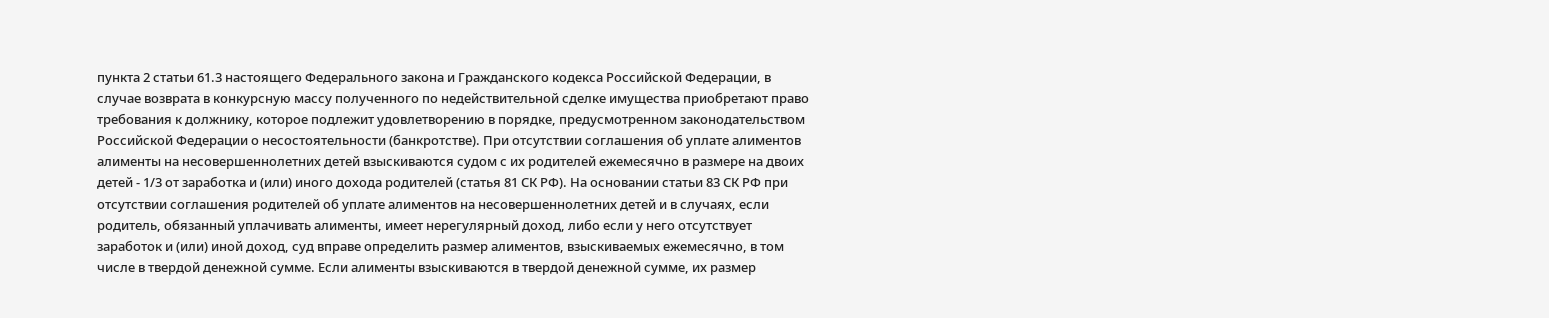пункта 2 статьи 61.3 настоящего Федерального закона и Гражданского кодекса Российской Федерации, в случае возврата в конкурсную массу полученного по недействительной сделке имущества приобретают право требования к должнику, которое подлежит удовлетворению в порядке, предусмотренном законодательством Российской Федерации о несостоятельности (банкротстве). При отсутствии соглашения об уплате алиментов алименты на несовершеннолетних детей взыскиваются судом с их родителей ежемесячно в размере на двоих детей - 1/3 от заработка и (или) иного дохода родителей (статья 81 СК РФ). На основании статьи 83 СК РФ при отсутствии соглашения родителей об уплате алиментов на несовершеннолетних детей и в случаях, если родитель, обязанный уплачивать алименты, имеет нерегулярный доход, либо если у него отсутствует заработок и (или) иной доход, суд вправе определить размер алиментов, взыскиваемых ежемесячно, в том числе в твердой денежной сумме. Если алименты взыскиваются в твердой денежной сумме, их размер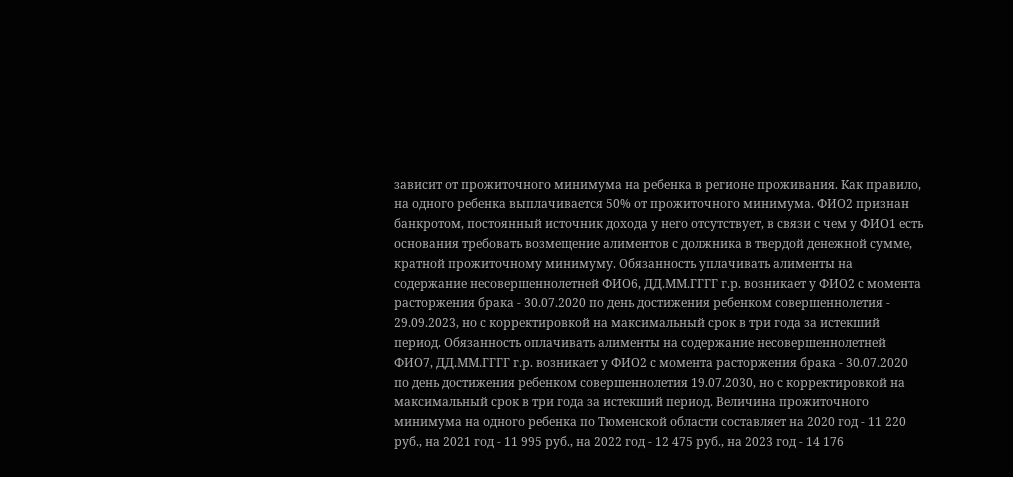зависит от прожиточного минимума на ребенка в регионе проживания. Как правило, на одного ребенка выплачивается 50% от прожиточного минимума. ФИО2 признан банкротом, постоянный источник дохода у него отсутствует, в связи с чем у ФИО1 есть основания требовать возмещение алиментов с должника в твердой денежной сумме, кратной прожиточному минимуму. Обязанность уплачивать алименты на содержание несовершеннолетней ФИО6, ДД.ММ.ГГГГ г.р. возникает у ФИО2 с момента расторжения брака - 30.07.2020 по день достижения ребенком совершеннолетия - 29.09.2023, но с корректировкой на максимальный срок в три года за истекший период. Обязанность оплачивать алименты на содержание несовершеннолетней ФИО7, ДД.ММ.ГГГГ г.р. возникает у ФИО2 с момента расторжения брака - 30.07.2020 по день достижения ребенком совершеннолетия 19.07.2030, но с корректировкой на максимальный срок в три года за истекший период. Величина прожиточного минимума на одного ребенка по Тюменской области составляет на 2020 год - 11 220 руб., на 2021 год - 11 995 руб., на 2022 год - 12 475 руб., на 2023 год - 14 176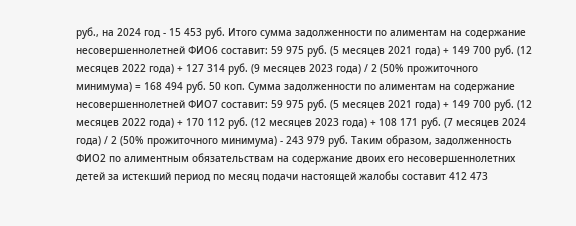руб., на 2024 год - 15 453 руб. Итого сумма задолженности по алиментам на содержание несовершеннолетней ФИО6 составит: 59 975 руб. (5 месяцев 2021 года) + 149 700 руб. (12 месяцев 2022 года) + 127 314 руб. (9 месяцев 2023 года) / 2 (50% прожиточного минимума) = 168 494 руб. 50 коп. Сумма задолженности по алиментам на содержание несовершеннолетней ФИО7 составит: 59 975 руб. (5 месяцев 2021 года) + 149 700 руб. (12 месяцев 2022 года) + 170 112 руб. (12 месяцев 2023 года) + 108 171 руб. (7 месяцев 2024 года) / 2 (50% прожиточного минимума) - 243 979 руб. Таким образом, задолженность ФИО2 по алиментным обязательствам на содержание двоих его несовершеннолетних детей за истекший период по месяц подачи настоящей жалобы составит 412 473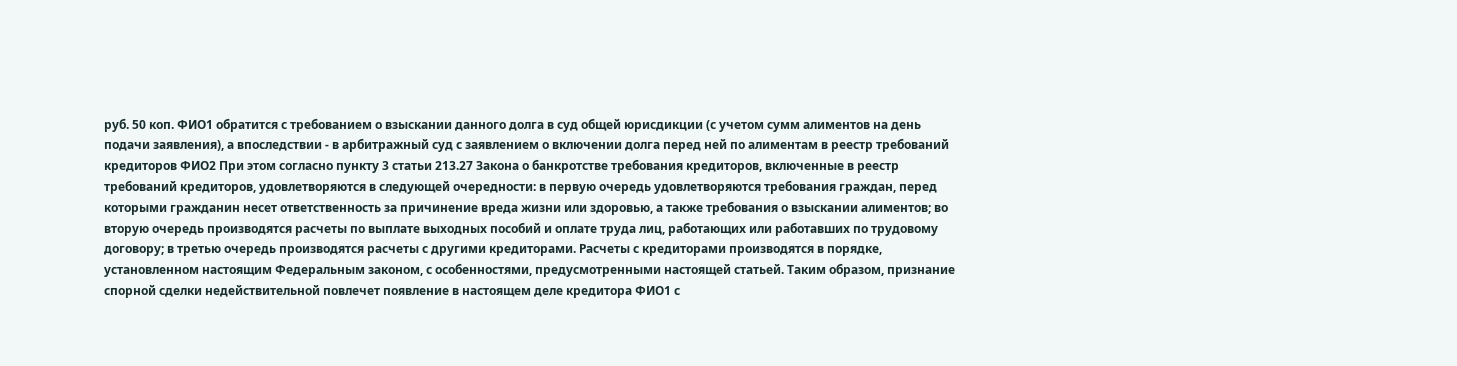руб. 50 коп. ФИО1 обратится с требованием о взыскании данного долга в суд общей юрисдикции (с учетом сумм алиментов на день подачи заявления), а впоследствии - в арбитражный суд с заявлением о включении долга перед ней по алиментам в реестр требований кредиторов ФИО2 При этом согласно пункту 3 статьи 213.27 Закона о банкротстве требования кредиторов, включенные в реестр требований кредиторов, удовлетворяются в следующей очередности: в первую очередь удовлетворяются требования граждан, перед которыми гражданин несет ответственность за причинение вреда жизни или здоровью, а также требования о взыскании алиментов; во вторую очередь производятся расчеты по выплате выходных пособий и оплате труда лиц, работающих или работавших по трудовому договору; в третью очередь производятся расчеты с другими кредиторами. Расчеты с кредиторами производятся в порядке, установленном настоящим Федеральным законом, с особенностями, предусмотренными настоящей статьей. Таким образом, признание спорной сделки недействительной повлечет появление в настоящем деле кредитора ФИО1 с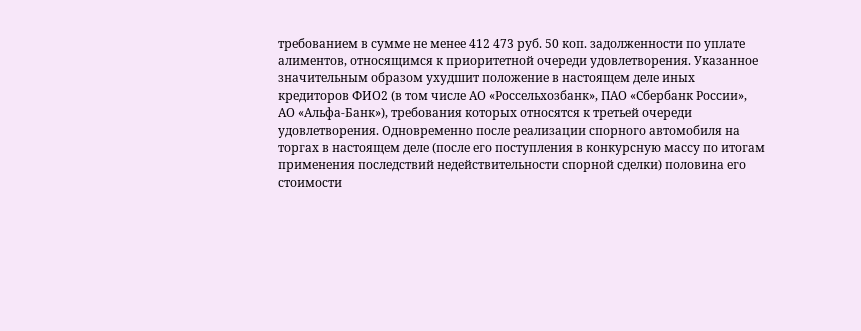требованием в сумме не менее 412 473 руб. 50 коп. задолженности по уплате алиментов, относящимся к приоритетной очереди удовлетворения. Указанное значительным образом ухудшит положение в настоящем деле иных кредиторов ФИО2 (в том числе АО «Россельхозбанк», ПАО «Сбербанк России», АО «Альфа-Банк»), требования которых относятся к третьей очереди удовлетворения. Одновременно после реализации спорного автомобиля на торгах в настоящем деле (после его поступления в конкурсную массу по итогам применения последствий недействительности спорной сделки) половина его стоимости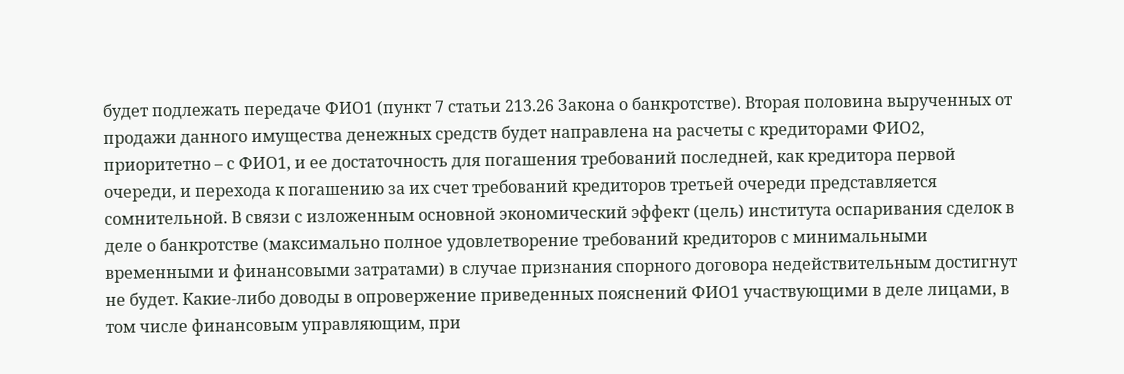будет подлежать передаче ФИО1 (пункт 7 статьи 213.26 Закона о банкротстве). Вторая половина вырученных от продажи данного имущества денежных средств будет направлена на расчеты с кредиторами ФИО2, приоритетно – с ФИО1, и ее достаточность для погашения требований последней, как кредитора первой очереди, и перехода к погашению за их счет требований кредиторов третьей очереди представляется сомнительной. В связи с изложенным основной экономический эффект (цель) института оспаривания сделок в деле о банкротстве (максимально полное удовлетворение требований кредиторов с минимальными временными и финансовыми затратами) в случае признания спорного договора недействительным достигнут не будет. Какие-либо доводы в опровержение приведенных пояснений ФИО1 участвующими в деле лицами, в том числе финансовым управляющим, при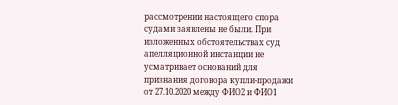рассмотрении настоящего спора судами заявлены не были. При изложенных обстоятельствах суд апелляционной инстанции не усматривает оснований для признания договора купли-продажи от 27.10.2020 между ФИО2 и ФИО1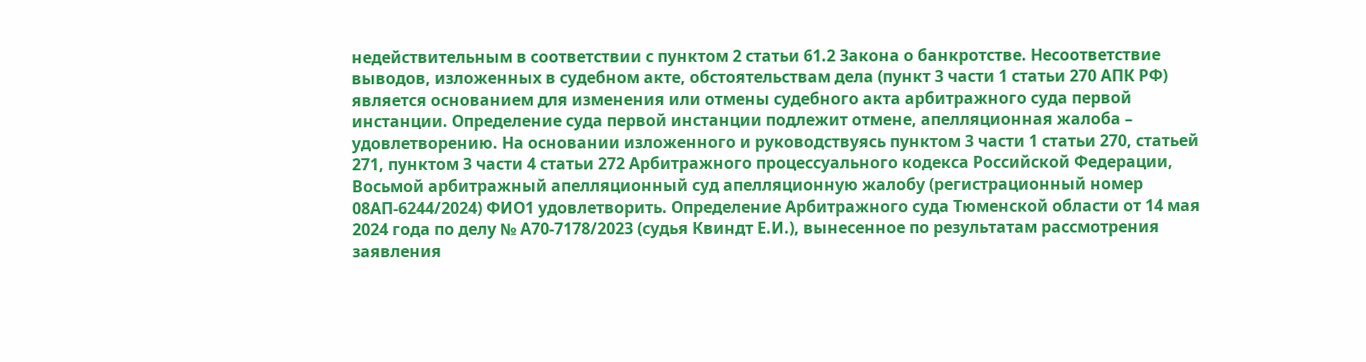недействительным в соответствии с пунктом 2 статьи 61.2 Закона о банкротстве. Несоответствие выводов, изложенных в судебном акте, обстоятельствам дела (пункт 3 части 1 статьи 270 АПК РФ) является основанием для изменения или отмены судебного акта арбитражного суда первой инстанции. Определение суда первой инстанции подлежит отмене, апелляционная жалоба – удовлетворению. На основании изложенного и руководствуясь пунктом 3 части 1 статьи 270, статьей 271, пунктом 3 части 4 статьи 272 Арбитражного процессуального кодекса Российской Федерации, Восьмой арбитражный апелляционный суд апелляционную жалобу (регистрационный номер 08АП-6244/2024) ФИО1 удовлетворить. Определение Арбитражного суда Тюменской области от 14 мая 2024 года по делу № А70-7178/2023 (судья Квиндт Е.И.), вынесенное по результатам рассмотрения заявления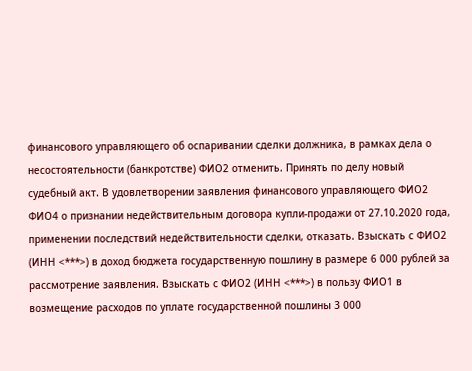финансового управляющего об оспаривании сделки должника, в рамках дела о несостоятельности (банкротстве) ФИО2 отменить. Принять по делу новый судебный акт. В удовлетворении заявления финансового управляющего ФИО2 ФИО4 о признании недействительным договора купли-продажи от 27.10.2020 года, применении последствий недействительности сделки, отказать. Взыскать с ФИО2 (ИНН <***>) в доход бюджета государственную пошлину в размере 6 000 рублей за рассмотрение заявления. Взыскать с ФИО2 (ИНН <***>) в пользу ФИО1 в возмещение расходов по уплате государственной пошлины 3 000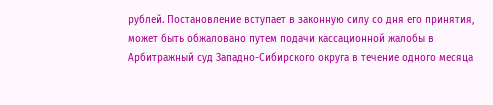рублей. Постановление вступает в законную силу со дня его принятия, может быть обжаловано путем подачи кассационной жалобы в Арбитражный суд Западно-Cибирского округа в течение одного месяца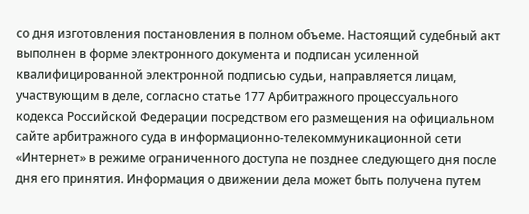со дня изготовления постановления в полном объеме. Настоящий судебный акт выполнен в форме электронного документа и подписан усиленной квалифицированной электронной подписью судьи, направляется лицам, участвующим в деле, согласно статье 177 Арбитражного процессуального кодекса Российской Федерации посредством его размещения на официальном сайте арбитражного суда в информационно-телекоммуникационной сети «Интернет» в режиме ограниченного доступа не позднее следующего дня после дня его принятия. Информация о движении дела может быть получена путем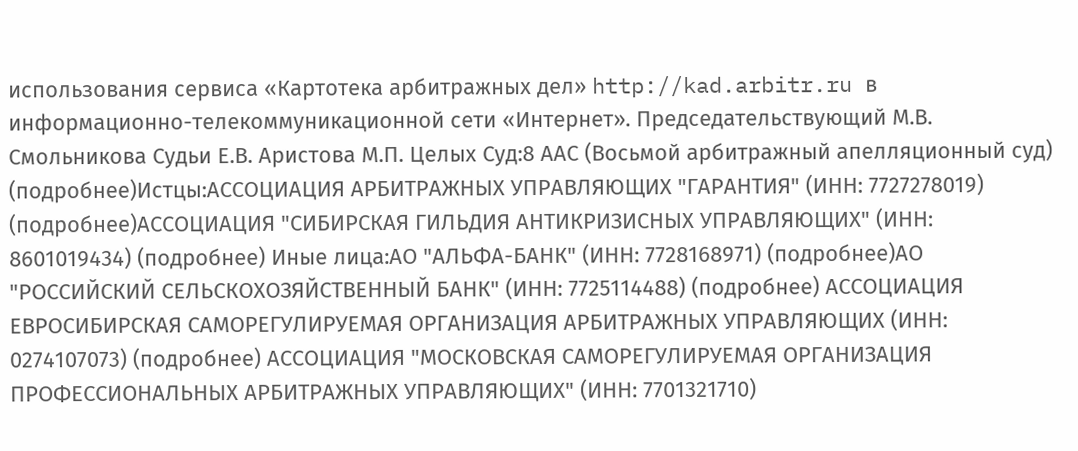использования сервиса «Картотека арбитражных дел» http://kad.arbitr.ru в информационно-телекоммуникационной сети «Интернет». Председательствующий М.В. Смольникова Судьи Е.В. Аристова М.П. Целых Суд:8 ААС (Восьмой арбитражный апелляционный суд) (подробнее)Истцы:АССОЦИАЦИЯ АРБИТРАЖНЫХ УПРАВЛЯЮЩИХ "ГАРАНТИЯ" (ИНН: 7727278019) (подробнее)АССОЦИАЦИЯ "СИБИРСКАЯ ГИЛЬДИЯ АНТИКРИЗИСНЫХ УПРАВЛЯЮЩИХ" (ИНН: 8601019434) (подробнее) Иные лица:АО "АЛЬФА-БАНК" (ИНН: 7728168971) (подробнее)АО "РОССИЙСКИЙ СЕЛЬСКОХОЗЯЙСТВЕННЫЙ БАНК" (ИНН: 7725114488) (подробнее) АССОЦИАЦИЯ ЕВРОСИБИРСКАЯ САМОРЕГУЛИРУЕМАЯ ОРГАНИЗАЦИЯ АРБИТРАЖНЫХ УПРАВЛЯЮЩИХ (ИНН: 0274107073) (подробнее) АССОЦИАЦИЯ "МОСКОВСКАЯ САМОРЕГУЛИРУЕМАЯ ОРГАНИЗАЦИЯ ПРОФЕССИОНАЛЬНЫХ АРБИТРАЖНЫХ УПРАВЛЯЮЩИХ" (ИНН: 7701321710)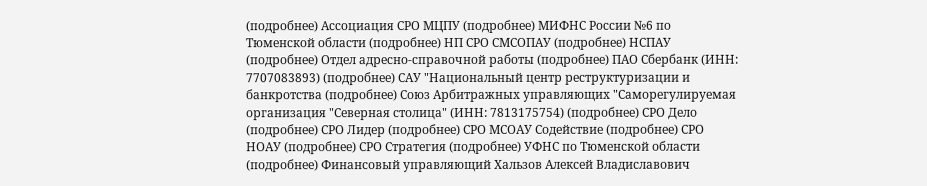(подробнее) Ассоциация СРО МЦПУ (подробнее) МИФНС России №6 по Тюменской области (подробнее) НП СРО СМСОПАУ (подробнее) НСПАУ (подробнее) Отдел адресно-справочной работы (подробнее) ПАО Сбербанк (ИНН: 7707083893) (подробнее) САУ "Национальный центр реструктуризации и банкротства (подробнее) Союз Арбитражных управляющих "Саморегулируемая организация "Северная столица" (ИНН: 7813175754) (подробнее) СРО Дело (подробнее) СРО Лидер (подробнее) СРО МСОАУ Содействие (подробнее) СРО НОАУ (подробнее) СРО Стратегия (подробнее) УФНС по Тюменской области (подробнее) Финансовый управляющий Хальзов Алексей Владиславович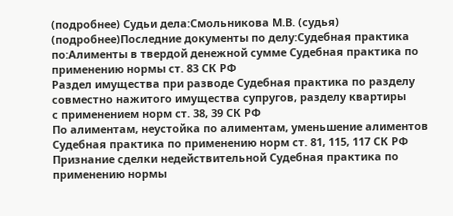(подробнее) Судьи дела:Смольникова М.В. (судья) (подробнее)Последние документы по делу:Судебная практика по:Алименты в твердой денежной сумме Судебная практика по применению нормы ст. 83 СК РФ
Раздел имущества при разводе Судебная практика по разделу совместно нажитого имущества супругов, разделу квартиры
с применением норм ст. 38, 39 СК РФ
По алиментам, неустойка по алиментам, уменьшение алиментов Судебная практика по применению норм ст. 81, 115, 117 СК РФ Признание сделки недействительной Судебная практика по применению нормы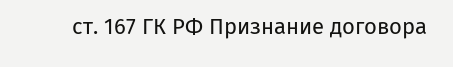ст. 167 ГК РФ Признание договора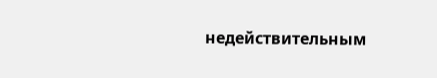недействительным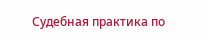Судебная практика по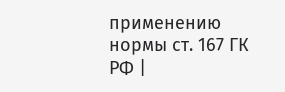применению нормы ст. 167 ГК РФ |